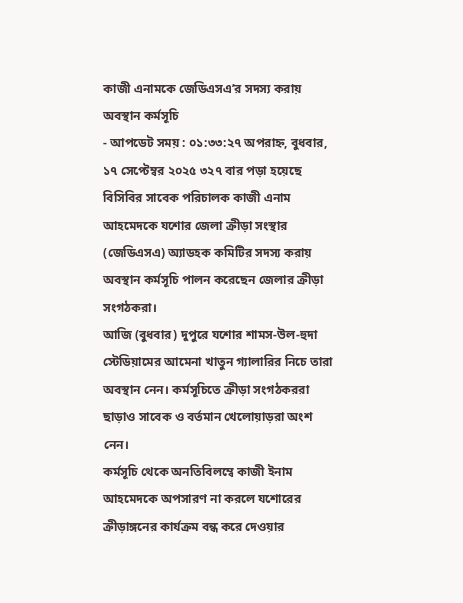কাজী এনামকে জেডিএসএ’র সদস্য করায় অবস্থান কর্মসূচি
- আপডেট সময় : ০১:৩৩:২৭ অপরাহ্ন, বুধবার, ১৭ সেপ্টেম্বর ২০২৫ ৩২৭ বার পড়া হয়েছে
বিসিবির সাবেক পরিচালক কাজী এনাম আহমেদকে যশোর জেলা ক্রীড়া সংস্থার (জেডিএসএ) অ্যাডহক কমিটির সদস্য করায় অবস্থান কর্মসূচি পালন করেছেন জেলার ক্রীড়া সংগঠকরা।
আজি (বুধবার) দুপুরে যশোর শামস-উল-হুদা স্টেডিয়ামের আমেনা খাতুন গ্যালারির নিচে তারা অবস্থান নেন। কর্মসূচিতে ক্রীড়া সংগঠকররা ছাড়াও সাবেক ও বর্তমান খেলোয়াড়রা অংশ নেন।
কর্মসূচি থেকে অনতিবিলম্বে কাজী ইনাম আহমেদকে অপসারণ না করলে যশোরের ক্রীড়াঙ্গনের কার্যক্রম বন্ধ করে দেওয়ার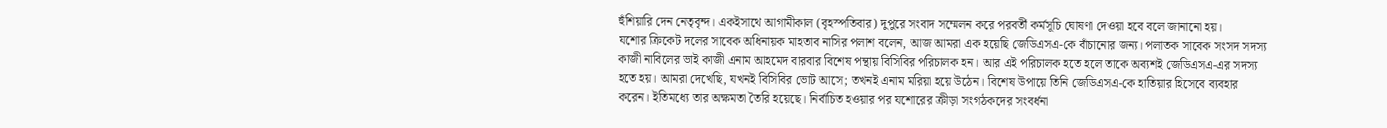হুঁশিয়ারি দেন নেতৃবৃন্দ। একইসাথে আগামীকাল (বৃহস্পতিবার) দুপুরে সংবাদ সম্মেলন করে পরবর্তী কর্মসূচি ঘোষণা দেওয়া হবে বলে জানানো হয়।
যশোর ক্রিকেট দলের সাবেক অধিনায়ক মাহতাব নাসির পলাশ বলেন, আজ আমরা এক হয়েছি জেডিএসএ-কে বাঁচানোর জন্য। পলাতক সাবেক সংসদ সদস্য কাজী নাবিলের ভাই কাজী এনাম আহমেদ বারবার বিশেষ পন্থায় বিসিবির পরিচালক হন। আর এই পরিচালক হতে হলে তাকে অব্যশই জেডিএসএ-এর সদস্য হতে হয়। আমরা দেখেছি, যখনই বিসিবির ভোট আসে; তখনই এনাম মরিয়া হয়ে উঠেন। বিশেষ উপায়ে তিনি জেডিএসএ-কে হাতিয়ার হিসেবে ব্যবহার করেন। ইতিমধ্যে তার অক্ষমতা তৈরি হয়েছে। নির্বাচিত হওয়ার পর যশোরের ক্রীড়া সংগঠকদের সংবর্ধনা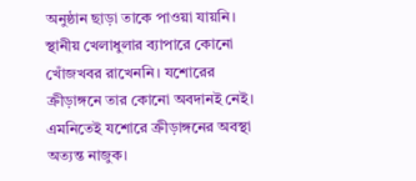অনুষ্ঠান ছাড়া তাকে পাওয়া যায়নি। স্থানীয় খেলাধুলার ব্যাপারে কোনো খোঁজখবর রাখেননি। যশোরের ক্রীড়াঙ্গনে তার কোনো অবদানই নেই। এমনিতেই যশোরে ক্রীড়াঙ্গনের অবস্থা অত্যন্ত নাজুক।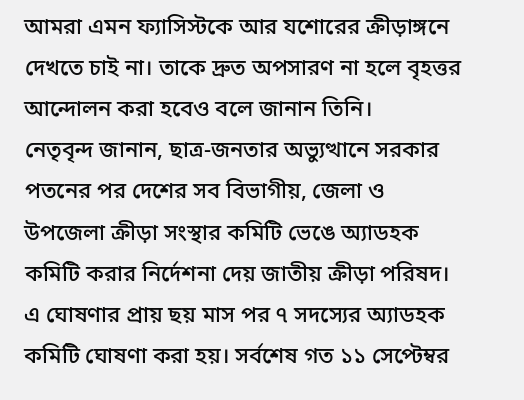আমরা এমন ফ্যাসিস্টকে আর যশোরের ক্রীড়াঙ্গনে দেখতে চাই না। তাকে দ্রুত অপসারণ না হলে বৃহত্তর আন্দোলন করা হবেও বলে জানান তিনি।
নেতৃবৃন্দ জানান, ছাত্র-জনতার অভ্যুত্থানে সরকার পতনের পর দেশের সব বিভাগীয়, জেলা ও উপজেলা ক্রীড়া সংস্থার কমিটি ভেঙে অ্যাডহক কমিটি করার নির্দেশনা দেয় জাতীয় ক্রীড়া পরিষদ। এ ঘোষণার প্রায় ছয় মাস পর ৭ সদস্যের অ্যাডহক কমিটি ঘোষণা করা হয়। সর্বশেষ গত ১১ সেপ্টেম্বর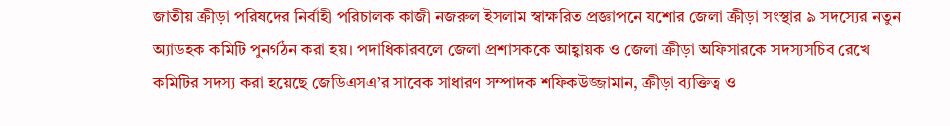জাতীয় ক্রীড়া পরিষদের নির্বাহী পরিচালক কাজী নজরুল ইসলাম স্বাক্ষরিত প্রজ্ঞাপনে যশোর জেলা ক্রীড়া সংস্থার ৯ সদস্যের নতুন অ্যাডহক কমিটি পুনর্গঠন করা হয়। পদাধিকারবলে জেলা প্রশাসককে আহ্বায়ক ও জেলা ক্রীড়া অফিসারকে সদস্যসচিব রেখে কমিটির সদস্য করা হয়েছে জেডিএসএ’র সাবেক সাধারণ সম্পাদক শফিকউজ্জামান, ক্রীড়া ব্যক্তিত্ব ও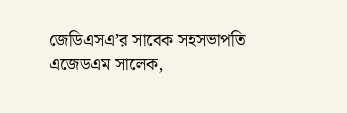জেডিএসএ’র সাবেক সহসভাপতি এজেডএম সালেক,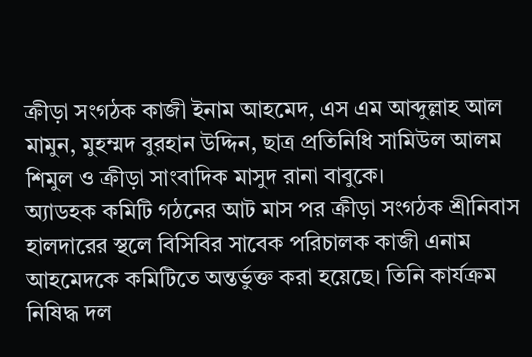ক্রীড়া সংগঠক কাজী ইনাম আহমেদ, এস এম আব্দুল্লাহ আল মামুন, মুহম্মদ বুরহান উদ্দিন, ছাত্র প্রতিনিধি সামিউল আলম শিমুল ও ক্রীড়া সাংবাদিক মাসুদ রানা বাবুকে।
অ্যাডহক কমিটি গঠনের আট মাস পর ক্রীড়া সংগঠক শ্রীনিবাস হালদারের স্থলে বিসিবির সাবেক পরিচালক কাজী এনাম আহমেদকে কমিটিতে অন্তর্ভুক্ত করা হয়েছে। তিনি কার্যক্রম নিষিদ্ধ দল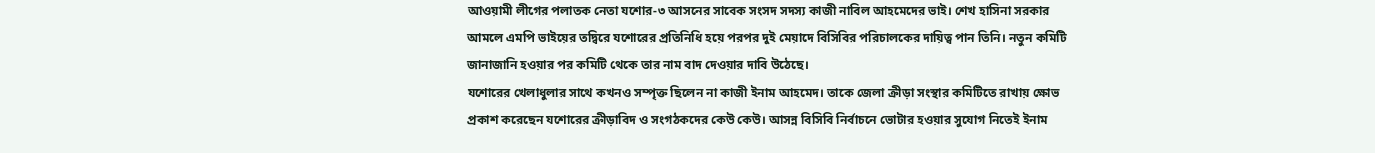আওয়ামী লীগের পলাতক নেতা যশোর-৩ আসনের সাবেক সংসদ সদস্য কাজী নাবিল আহমেদের ভাই। শেখ হাসিনা সরকার আমলে এমপি ভাইয়ের তদ্বিরে যশোরের প্রতিনিধি হয়ে পরপর দুই মেয়াদে বিসিবির পরিচালকের দায়িত্ব পান তিনি। নতুন কমিটি জানাজানি হওয়ার পর কমিটি থেকে তার নাম বাদ দেওয়ার দাবি উঠেছে।
যশোরের খেলাধুলার সাথে কখনও সম্পৃক্ত ছিলেন না কাজী ইনাম আহমেদ। তাকে জেলা ক্রীড়া সংস্থার কমিটিতে রাখায় ক্ষোভ প্রকাশ করেছেন যশোরের ক্রীড়াবিদ ও সংগঠকদের কেউ কেউ। আসন্ন বিসিবি নির্বাচনে ভোটার হওয়ার সুযোগ নিতেই ইনাম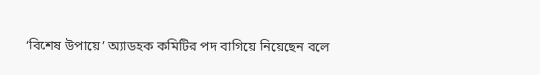‘বিশেষ উপায়ে’ অ্যাডহক কমিটির পদ বাগিয়ে নিয়েছেন বলে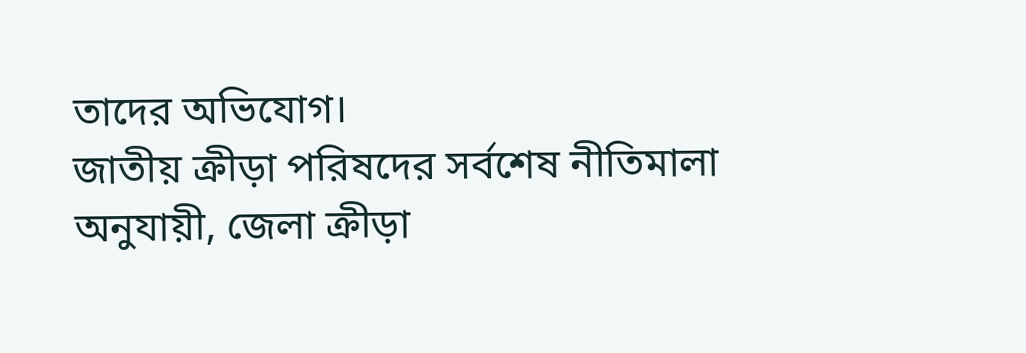তাদের অভিযোগ।
জাতীয় ক্রীড়া পরিষদের সর্বশেষ নীতিমালা অনুযায়ী, জেলা ক্রীড়া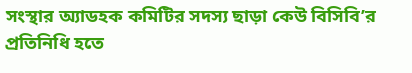সংস্থার অ্যাডহক কমিটির সদস্য ছাড়া কেউ বিসিবি’র প্রতিনিধি হতে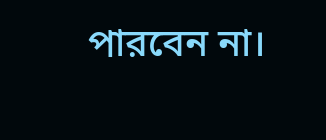পারবেন না।